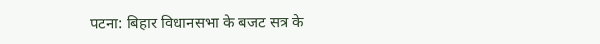पटना: बिहार विधानसभा के बजट सत्र के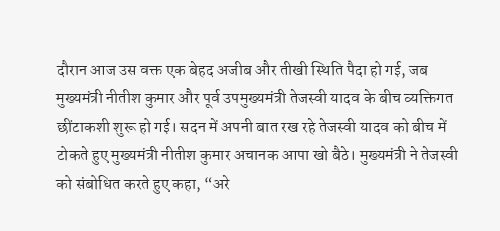दौरान आज उस वक्त एक बेहद अजीब और तीखी स्थिति पैदा हो गई, जब मुख्यमंत्री नीतीश कुमार और पूर्व उपमुख्यमंत्री तेजस्वी यादव के बीच व्यक्तिगत छींटाकशी शुरू हो गई। सदन में अपनी बात रख रहे तेजस्वी यादव को बीच में टोकते हुए मुख्यमंत्री नीतीश कुमार अचानक आपा खो बैठे। मुख्यमंत्री ने तेजस्वी को संबोधित करते हुए कहा, “अरे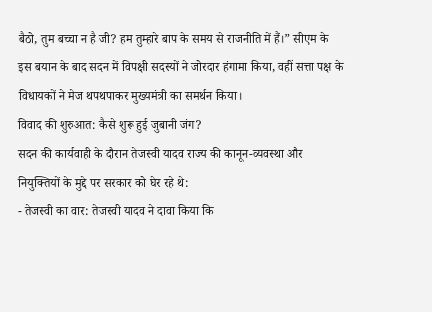बैठो, तुम बच्चा न है जी? हम तुम्हारे बाप के समय से राजनीति में हैं।” सीएम के इस बयान के बाद सदन में विपक्षी सदस्यों ने जोरदार हंगामा किया, वहीं सत्ता पक्ष के विधायकों ने मेज थपथपाकर मुख्यमंत्री का समर्थन किया।
विवाद की शुरुआत: कैसे शुरू हुई जुबानी जंग?
सदन की कार्यवाही के दौरान तेजस्वी यादव राज्य की कानून-व्यवस्था और नियुक्तियों के मुद्दे पर सरकार को घेर रहे थे:
- तेजस्वी का वार: तेजस्वी यादव ने दावा किया कि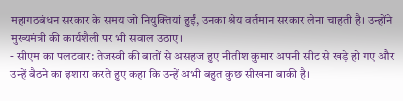महागठबंधन सरकार के समय जो नियुक्तियां हुईं, उनका श्रेय वर्तमान सरकार लेना चाहती है। उन्होंने मुख्यमंत्री की कार्यशैली पर भी सवाल उठाए।
- सीएम का पलटवार: तेजस्वी की बातों से असहज हुए नीतीश कुमार अपनी सीट से खड़े हो गए और उन्हें बैठने का इशारा करते हुए कहा कि उन्हें अभी बहुत कुछ सीखना बाकी है।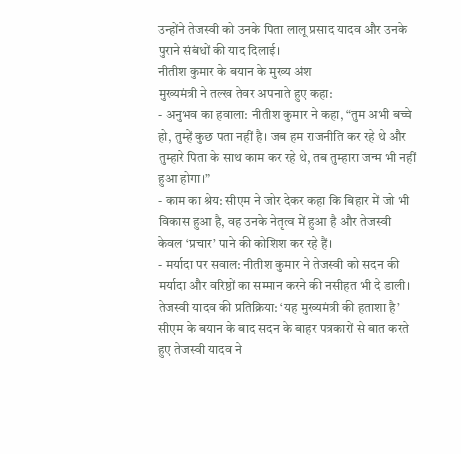उन्होंने तेजस्वी को उनके पिता लालू प्रसाद यादव और उनके पुराने संबंधों की याद दिलाई।
नीतीश कुमार के बयान के मुख्य अंश
मुख्यमंत्री ने तल्ख तेवर अपनाते हुए कहा:
- अनुभव का हवाला: नीतीश कुमार ने कहा, “तुम अभी बच्चे हो, तुम्हें कुछ पता नहीं है। जब हम राजनीति कर रहे थे और तुम्हारे पिता के साथ काम कर रहे थे, तब तुम्हारा जन्म भी नहीं हुआ होगा।”
- काम का श्रेय: सीएम ने जोर देकर कहा कि बिहार में जो भी विकास हुआ है, वह उनके नेतृत्व में हुआ है और तेजस्वी केवल ‘प्रचार’ पाने की कोशिश कर रहे हैं।
- मर्यादा पर सवाल: नीतीश कुमार ने तेजस्वी को सदन की मर्यादा और वरिष्ठों का सम्मान करने की नसीहत भी दे डाली।
तेजस्वी यादव की प्रतिक्रिया: ‘यह मुख्यमंत्री की हताशा है’
सीएम के बयान के बाद सदन के बाहर पत्रकारों से बात करते हुए तेजस्वी यादव ने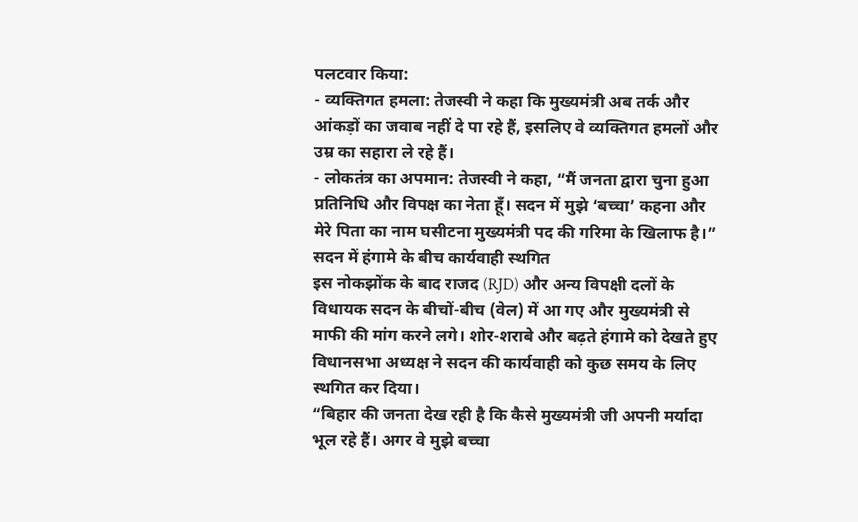पलटवार किया:
- व्यक्तिगत हमला: तेजस्वी ने कहा कि मुख्यमंत्री अब तर्क और आंकड़ों का जवाब नहीं दे पा रहे हैं, इसलिए वे व्यक्तिगत हमलों और उम्र का सहारा ले रहे हैं।
- लोकतंत्र का अपमान: तेजस्वी ने कहा, “मैं जनता द्वारा चुना हुआ प्रतिनिधि और विपक्ष का नेता हूँ। सदन में मुझे ‘बच्चा’ कहना और मेरे पिता का नाम घसीटना मुख्यमंत्री पद की गरिमा के खिलाफ है।”
सदन में हंगामे के बीच कार्यवाही स्थगित
इस नोकझोंक के बाद राजद (RJD) और अन्य विपक्षी दलों के विधायक सदन के बीचों-बीच (वेल) में आ गए और मुख्यमंत्री से माफी की मांग करने लगे। शोर-शराबे और बढ़ते हंगामे को देखते हुए विधानसभा अध्यक्ष ने सदन की कार्यवाही को कुछ समय के लिए स्थगित कर दिया।
“बिहार की जनता देख रही है कि कैसे मुख्यमंत्री जी अपनी मर्यादा भूल रहे हैं। अगर वे मुझे बच्चा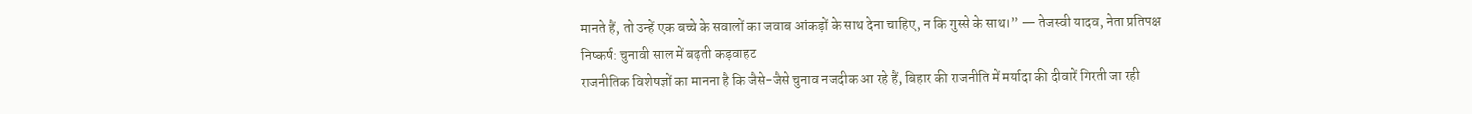मानते हैं, तो उन्हें एक बच्चे के सवालों का जवाब आंकड़ों के साथ देना चाहिए, न कि गुस्से के साथ।” — तेजस्वी यादव, नेता प्रतिपक्ष
निष्कर्ष: चुनावी साल में बढ़ती कड़वाहट
राजनीतिक विशेषज्ञों का मानना है कि जैसे-जैसे चुनाव नजदीक आ रहे हैं, बिहार की राजनीति में मर्यादा की दीवारें गिरती जा रही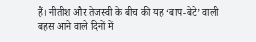हैं। नीतीश और तेजस्वी के बीच की यह ‘बाप-बेटे’ वाली बहस आने वाले दिनों में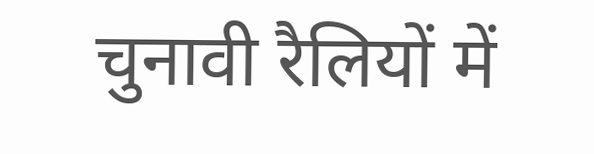चुनावी रैलियों में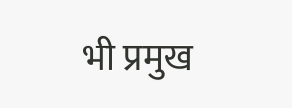भी प्रमुख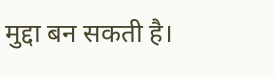मुद्दा बन सकती है।